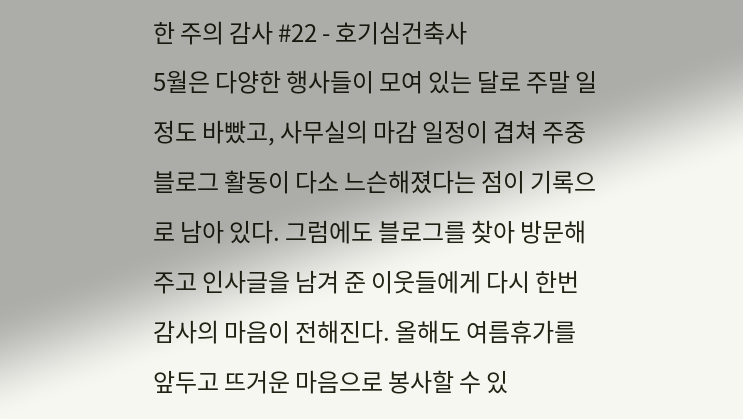한 주의 감사 #22 - 호기심건축사
5월은 다양한 행사들이 모여 있는 달로 주말 일정도 바빴고, 사무실의 마감 일정이 겹쳐 주중 블로그 활동이 다소 느슨해졌다는 점이 기록으로 남아 있다. 그럼에도 블로그를 찾아 방문해 주고 인사글을 남겨 준 이웃들에게 다시 한번 감사의 마음이 전해진다. 올해도 여름휴가를 앞두고 뜨거운 마음으로 봉사할 수 있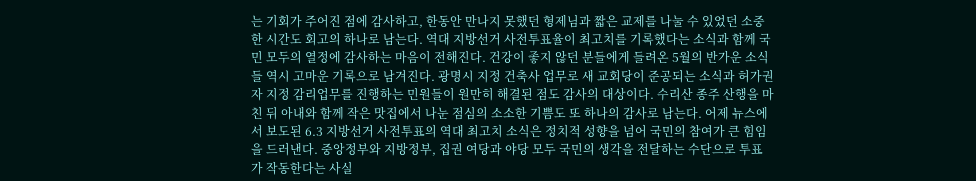는 기회가 주어진 점에 감사하고, 한동안 만나지 못했던 형제님과 짧은 교제를 나눌 수 있었던 소중한 시간도 회고의 하나로 남는다. 역대 지방선거 사전투표율이 최고치를 기록했다는 소식과 함께 국민 모두의 열정에 감사하는 마음이 전해진다. 건강이 좋지 않던 분들에게 들려온 5월의 반가운 소식들 역시 고마운 기록으로 남겨진다. 광명시 지정 건축사 업무로 새 교회당이 준공되는 소식과 허가권자 지정 감리업무를 진행하는 민원들이 원만히 해결된 점도 감사의 대상이다. 수리산 종주 산행을 마친 뒤 아내와 함께 작은 맛집에서 나눈 점심의 소소한 기쁨도 또 하나의 감사로 남는다. 어제 뉴스에서 보도된 6.3 지방선거 사전투표의 역대 최고치 소식은 정치적 성향을 넘어 국민의 참여가 큰 힘임을 드러낸다. 중앙정부와 지방정부, 집권 여당과 야당 모두 국민의 생각을 전달하는 수단으로 투표가 작동한다는 사실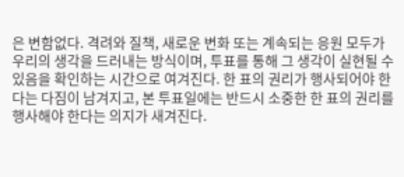은 변함없다. 격려와 질책, 새로운 변화 또는 계속되는 응원 모두가 우리의 생각을 드러내는 방식이며, 투표를 통해 그 생각이 실현될 수 있음을 확인하는 시간으로 여겨진다. 한 표의 권리가 행사되어야 한다는 다짐이 남겨지고, 본 투표일에는 반드시 소중한 한 표의 권리를 행사해야 한다는 의지가 새겨진다.